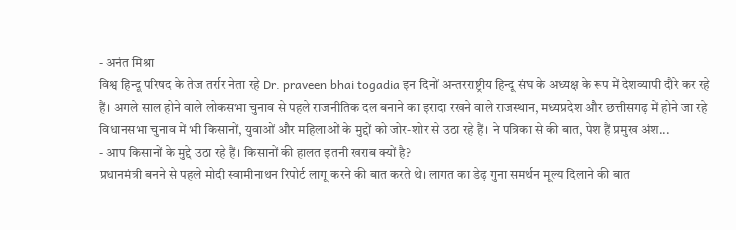- अनंत मिश्रा
विश्व हिन्दू परिषद के तेज तर्रार नेता रहे Dr. praveen bhai togadia इन दिनों अन्तरराष्ट्रीय हिन्दू संघ के अध्यक्ष के रूप में देशव्यापी दौरे कर रहे हैं। अगले साल होने वाले लोकसभा चुनाव से पहले राजनीतिक दल बनाने का इरादा रखने वाले राजस्थान, मध्यप्रदेश और छत्तीसगढ़ में होने जा रहे विधानसभा चुनाव में भी किसानों, युवाओं और महिलाओं के मुद्दों को जोर-शोर से उठा रहे हैं। ने पत्रिका से की बात, पेश हैं प्रमुख अंश...
- आप किसानों के मुद्दे उठा रहे हैं। किसानों की हालत इतनी खराब क्यों है?
प्रधानमंत्री बनने से पहले मोदी स्वामीनाथन रिपोर्ट लागू करने की बात करते थे। लागत का डेढ़ गुना समर्थन मूल्य दिलाने की बात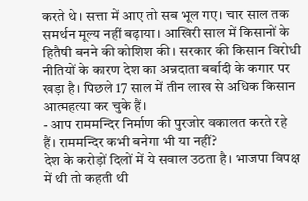करते थे। सत्ता में आए तो सब भूल गए। चार साल तक समर्थन मूल्य नहीं बढ़ाया। आखिरी साल में किसानों के हितैषी बनने की कोशिश की। सरकार की किसान विरोधी नीतियों के कारण देश का अन्नदाता बर्बादी के कगार पर खड़ा है। पिछले 17 साल में तीन लाख से अधिक किसान आत्महत्या कर चुके हैं।
- आप राममन्दिर निर्माण की पुरजोर वकालत करते रहे हैं। राममन्दिर कभी बनेगा भी या नहीं?
देश के करोड़ों दिलों में ये सवाल उठता है। भाजपा विपक्ष में थी तो कहती थी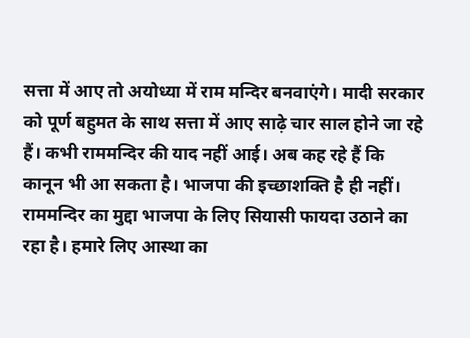सत्ता में आए तो अयोध्या में राम मन्दिर बनवाएंगे। मादी सरकार को पूर्ण बहुमत के साथ सत्ता में आए साढ़े चार साल होने जा रहे हैं। कभी राममन्दिर की याद नहीं आई। अब कह रहे हैं कि कानून भी आ सकता है। भाजपा की इच्छाशक्ति है ही नहीं। राममन्दिर का मुद्दा भाजपा के लिए सियासी फायदा उठाने का रहा है। हमारे लिए आस्था का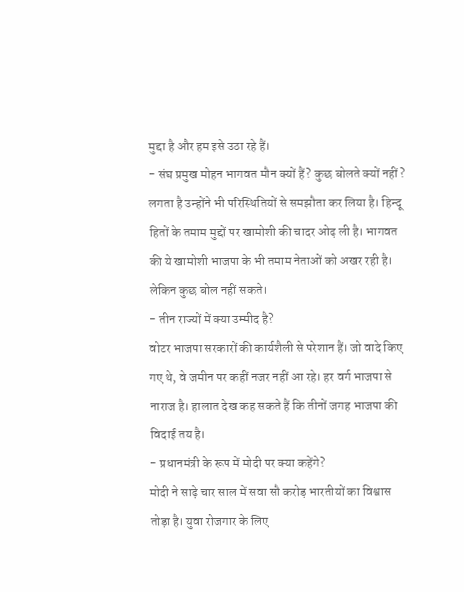मुद्दा है और हम इसे उठा रहे हैं।
- संघ प्रमुख मोहन भागवत मौन क्यों हैं? कुछ बोलते क्यों नहीं?
लगता है उन्होंने भी परिस्थितियों से समझौता कर लिया है। हिन्दू हितों के तमाम मुद्दों पर खामोशी की चादर ओढ़ ली है। भागवत की ये खामोशी भाजपा के भी तमाम नेताओं को अखर रही है। लेकिन कुछ बोल नहीं सकते।
- तीन राज्यों में क्या उम्मीद है?
वोटर भाजपा सरकारों की कार्यशैली से परेशान हैं। जो वादे किए गए थे, वे जमीन पर कहीं नजर नहीं आ रहे। हर वर्ग भाजपा से नाराज है। हालात देख कह सकते हैं कि तीनों जगह भाजपा की विदाई तय है।
- प्रधानमंत्री के रूप में मोदी पर क्या कहेंगे?
मोदी ने साढ़े चार साल में सवा सौ करोड़ भारतीयों का विश्वास तोड़ा है। युवा रोजगार के लिए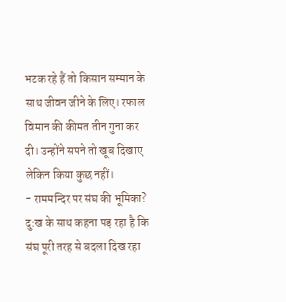भटक रहे हैं तो किसान सम्मान के साथ जीवन जीने के लिए। रफाल विमान की कीमत तीन गुना कर दी। उन्होंने सपने तो खूब दिखाए लेकिन किया कुछ नहीं।
- राममन्दिर पर संघ की भूमिका?
दु:ख के साथ कहना पड़ रहा है कि संघ पूरी तरह से बदला दिख रहा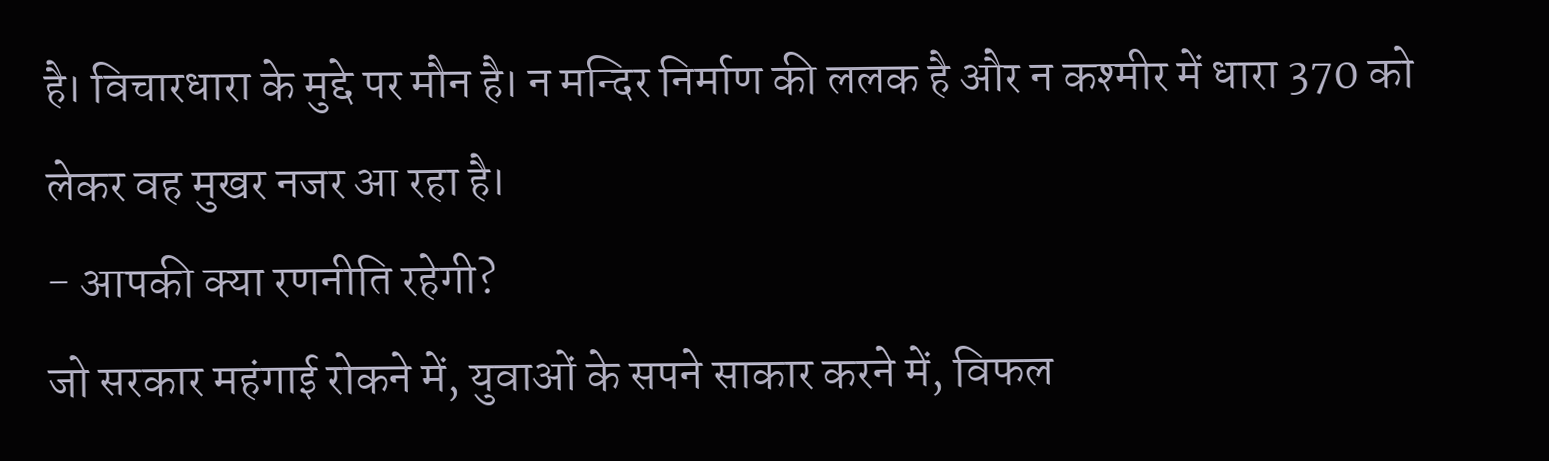है। विचारधारा के मुद्दे पर मौन है। न मन्दिर निर्माण की ललक है और न कश्मीर में धारा 370 को लेकर वह मुखर नजर आ रहा है।
- आपकी क्या रणनीति रहेगी?
जो सरकार महंगाई रोकने में, युवाओं के सपने साकार करने में, विफल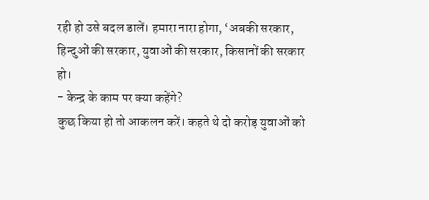रही हो उसे बदल डालें। हमारा नारा होगा, ‘अबकी सरकार, हिन्दुओं की सरकार, युवाओं की सरकार, किसानों की सरकार हो।
- केन्द्र के काम पर क्या कहेंगे?
कुछ किया हो तो आकलन करें। कहते थे दो करोड़ युवाओं को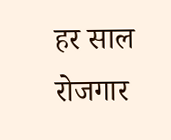हर साल रोजगार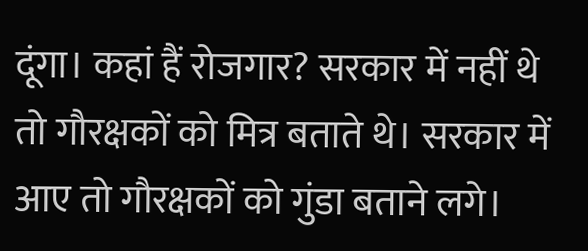दूंगा। कहां हैं रोजगार? सरकार में नहीं थे तो गौरक्षकों को मित्र बताते थे। सरकार में आए तो गौरक्षकों को गुंडा बताने लगे।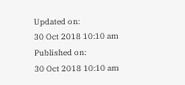Updated on:
30 Oct 2018 10:10 am
Published on:
30 Oct 2018 10:10 am